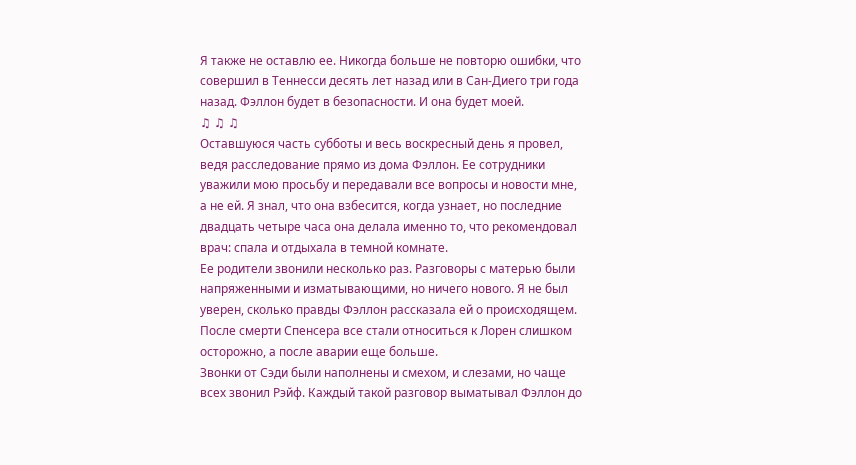Я также не оставлю ее. Никогда больше не повторю ошибки, что совершил в Теннесси десять лет назад или в Сан-Диего три года назад. Фэллон будет в безопасности. И она будет моей.
♫ ♫ ♫
Оставшуюся часть субботы и весь воскресный день я провел, ведя расследование прямо из дома Фэллон. Ее сотрудники уважили мою просьбу и передавали все вопросы и новости мне, а не ей. Я знал, что она взбесится, когда узнает, но последние двадцать четыре часа она делала именно то, что рекомендовал врач: спала и отдыхала в темной комнате.
Ее родители звонили несколько раз. Разговоры с матерью были напряженными и изматывающими, но ничего нового. Я не был уверен, сколько правды Фэллон рассказала ей о происходящем. После смерти Спенсера все стали относиться к Лорен слишком осторожно, а после аварии еще больше.
Звонки от Сэди были наполнены и смехом, и слезами, но чаще всех звонил Рэйф. Каждый такой разговор выматывал Фэллон до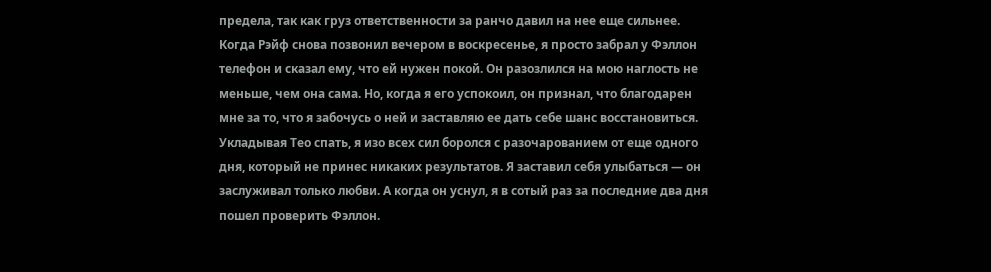предела, так как груз ответственности за ранчо давил на нее еще сильнее.
Когда Рэйф снова позвонил вечером в воскресенье, я просто забрал у Фэллон телефон и сказал ему, что ей нужен покой. Он разозлился на мою наглость не меньше, чем она сама. Но, когда я его успокоил, он признал, что благодарен мне за то, что я забочусь о ней и заставляю ее дать себе шанс восстановиться.
Укладывая Тео спать, я изо всех сил боролся с разочарованием от еще одного дня, который не принес никаких результатов. Я заставил себя улыбаться — он заслуживал только любви. А когда он уснул, я в сотый раз за последние два дня пошел проверить Фэллон.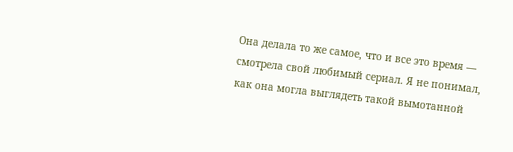Она делала то же самое, что и все это время — смотрела свой любимый сериал. Я не понимал, как она могла выглядеть такой вымотанной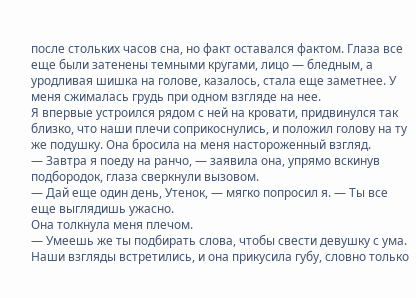после стольких часов сна, но факт оставался фактом. Глаза все еще были затенены темными кругами, лицо — бледным, а уродливая шишка на голове, казалось, стала еще заметнее. У меня сжималась грудь при одном взгляде на нее.
Я впервые устроился рядом с ней на кровати, придвинулся так близко, что наши плечи соприкоснулись, и положил голову на ту же подушку. Она бросила на меня настороженный взгляд.
— Завтра я поеду на ранчо, — заявила она, упрямо вскинув подбородок, глаза сверкнули вызовом.
— Дай еще один день, Утенок, — мягко попросил я. — Ты все еще выглядишь ужасно.
Она толкнула меня плечом.
— Умеешь же ты подбирать слова, чтобы свести девушку с ума.
Наши взгляды встретились, и она прикусила губу, словно только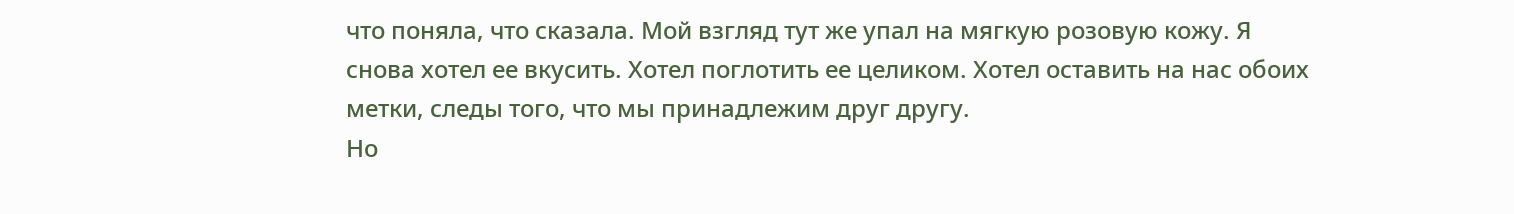что поняла, что сказала. Мой взгляд тут же упал на мягкую розовую кожу. Я снова хотел ее вкусить. Хотел поглотить ее целиком. Хотел оставить на нас обоих метки, следы того, что мы принадлежим друг другу.
Но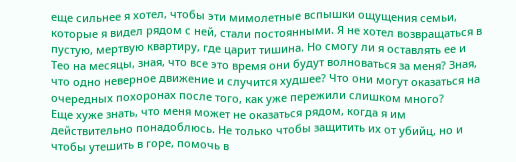еще сильнее я хотел, чтобы эти мимолетные вспышки ощущения семьи, которые я видел рядом с ней, стали постоянными. Я не хотел возвращаться в пустую, мертвую квартиру, где царит тишина. Но смогу ли я оставлять ее и Тео на месяцы, зная, что все это время они будут волноваться за меня? Зная, что одно неверное движение и случится худшее? Что они могут оказаться на очередных похоронах после того, как уже пережили слишком много?
Еще хуже знать, что меня может не оказаться рядом, когда я им действительно понадоблюсь. Не только чтобы защитить их от убийц, но и чтобы утешить в горе, помочь в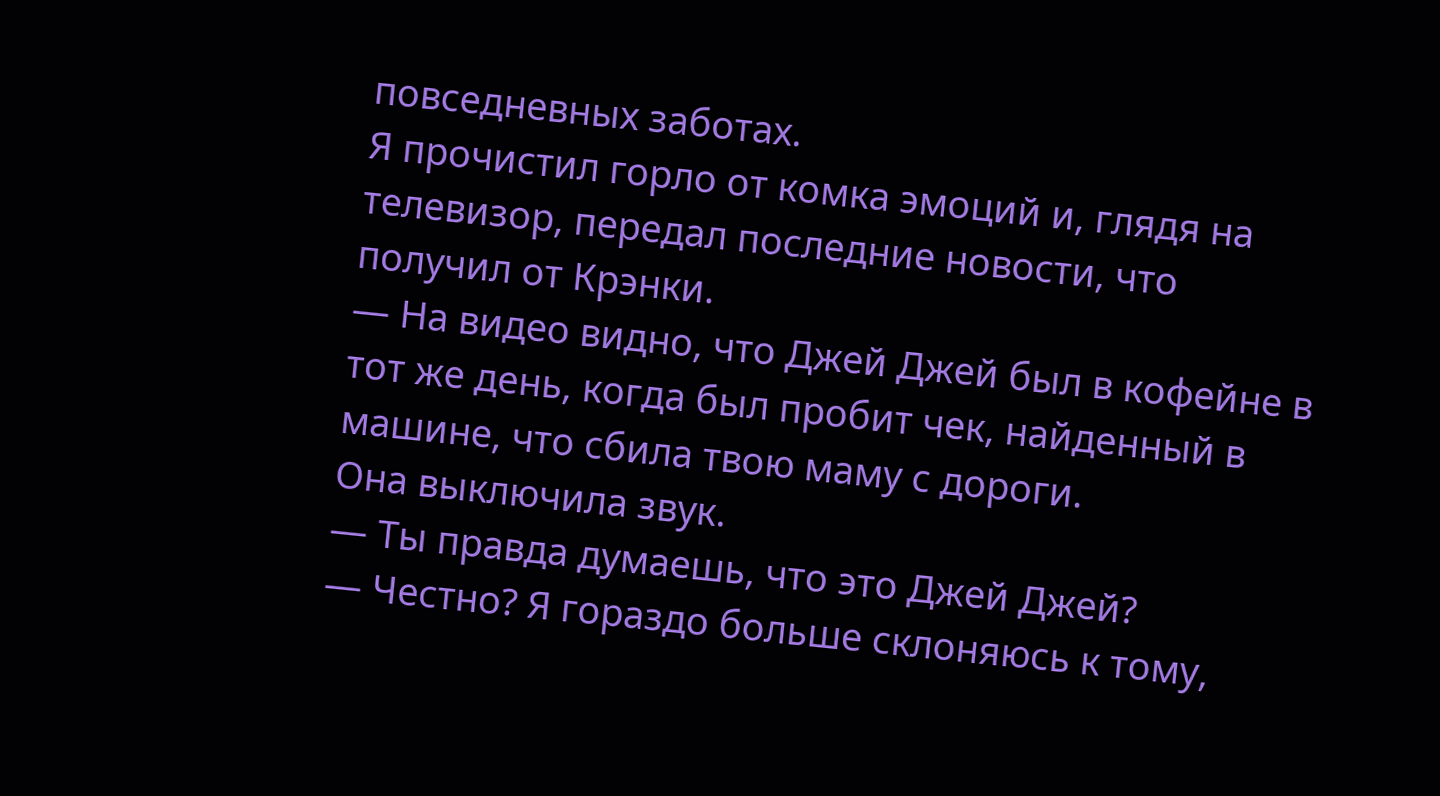повседневных заботах.
Я прочистил горло от комка эмоций и, глядя на телевизор, передал последние новости, что получил от Крэнки.
— На видео видно, что Джей Джей был в кофейне в тот же день, когда был пробит чек, найденный в машине, что сбила твою маму с дороги.
Она выключила звук.
— Ты правда думаешь, что это Джей Джей?
— Честно? Я гораздо больше склоняюсь к тому,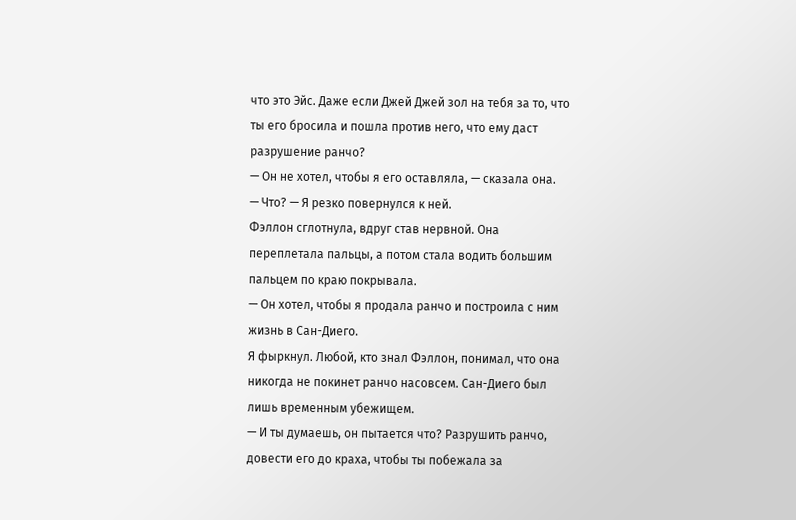что это Эйс. Даже если Джей Джей зол на тебя за то, что ты его бросила и пошла против него, что ему даст разрушение ранчо?
— Он не хотел, чтобы я его оставляла, — сказала она.
— Что? — Я резко повернулся к ней.
Фэллон сглотнула, вдруг став нервной. Она переплетала пальцы, а потом стала водить большим пальцем по краю покрывала.
— Он хотел, чтобы я продала ранчо и построила с ним жизнь в Сан-Диего.
Я фыркнул. Любой, кто знал Фэллон, понимал, что она никогда не покинет ранчо насовсем. Сан-Диего был лишь временным убежищем.
— И ты думаешь, он пытается что? Разрушить ранчо, довести его до краха, чтобы ты побежала за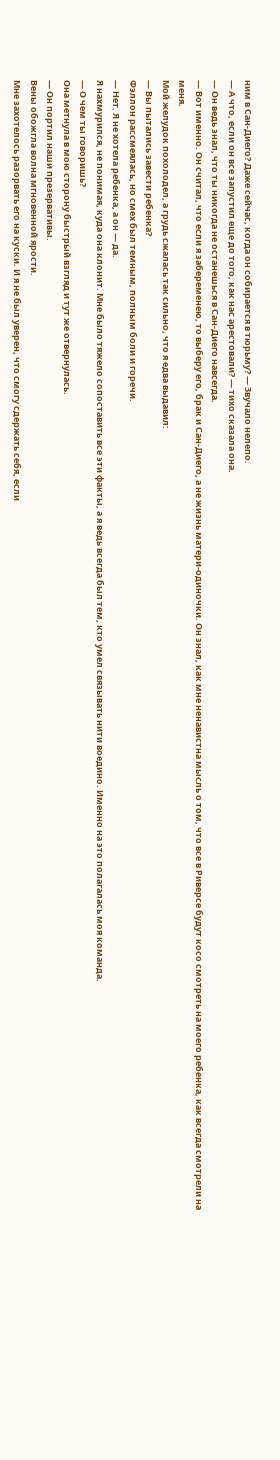ним в Сан-Диего? Даже сейчас, когда он собирается в тюрьму? — Звучало нелепо.
— А что, если он все запустил еще до того, как нас арестовали? — тихо сказала она.
— Он ведь знал, что ты никогда не останешься в Сан-Диего навсегда.
— Вот именно. Он считал, что если я забеременею, то выберу его, брак и Сан-Диего, а не жизнь матери-одиночки. Он знал, как мне ненавистна мысль о том, что все в Риверсе будут косо смотреть на моего ребенка, как всегда смотрели на меня.
Мой желудок похолодел, а грудь сжалась так сильно, что я едва выдавил:
— Вы пытались завести ребенка?
Фэллон рассмеялась, но смех был темным, полным боли и горечи.
— Нет. Я не хотела ребенка, а он — да.
Я нахмурился, не понимая, куда она клонит. Мне было тяжело сопоставить все эти факты, а я ведь всегда был тем, кто умел связывать нити воедино. Именно на это полагалась моя команда.
— О чем ты говоришь?
Она метнула в мою сторону быстрый взгляд и тут же отвернулась.
— Он портил наши презервативы.
Вены обожгла волна мгновенной ярости.
Мне захотелось разорвать его на куски. И я не был уверен, что смогу сдержать себя, если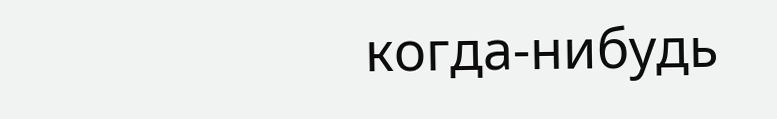когда-нибудь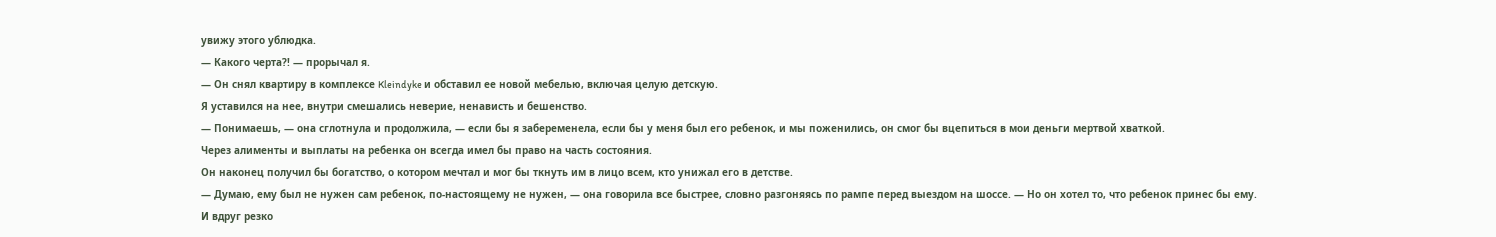увижу этого ублюдка.
— Какого черта?! — прорычал я.
— Он снял квартиру в комплексе Kleindyke и обставил ее новой мебелью, включая целую детскую.
Я уставился на нее, внутри смешались неверие, ненависть и бешенство.
— Понимаешь, — она сглотнула и продолжила, — если бы я забеременела, если бы у меня был его ребенок, и мы поженились, он смог бы вцепиться в мои деньги мертвой хваткой.
Через алименты и выплаты на ребенка он всегда имел бы право на часть состояния.
Он наконец получил бы богатство, о котором мечтал и мог бы ткнуть им в лицо всем, кто унижал его в детстве.
— Думаю, ему был не нужен сам ребенок, по-настоящему не нужен, — она говорила все быстрее, словно разгоняясь по рампе перед выездом на шоссе. — Но он хотел то, что ребенок принес бы ему.
И вдруг резко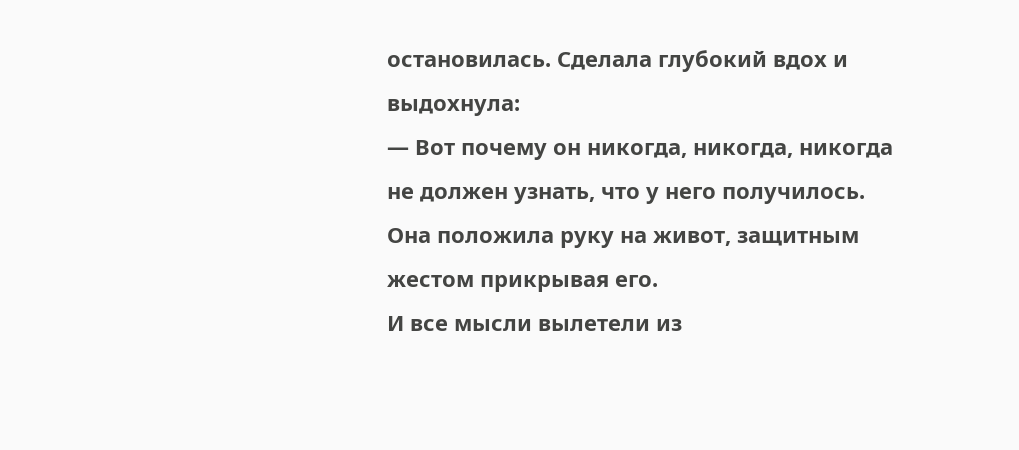остановилась. Сделала глубокий вдох и выдохнула:
— Вот почему он никогда, никогда, никогда не должен узнать, что у него получилось.
Она положила руку на живот, защитным жестом прикрывая его.
И все мысли вылетели из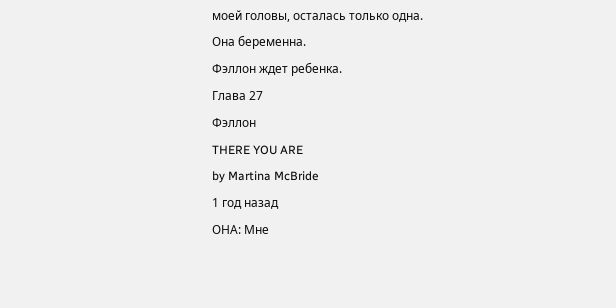моей головы, осталась только одна.
Она беременна.
Фэллон ждет ребенка.
Глава 27
Фэллон
THERE YOU ARE
by Martina McBride
1 год назад
ОНА: Мне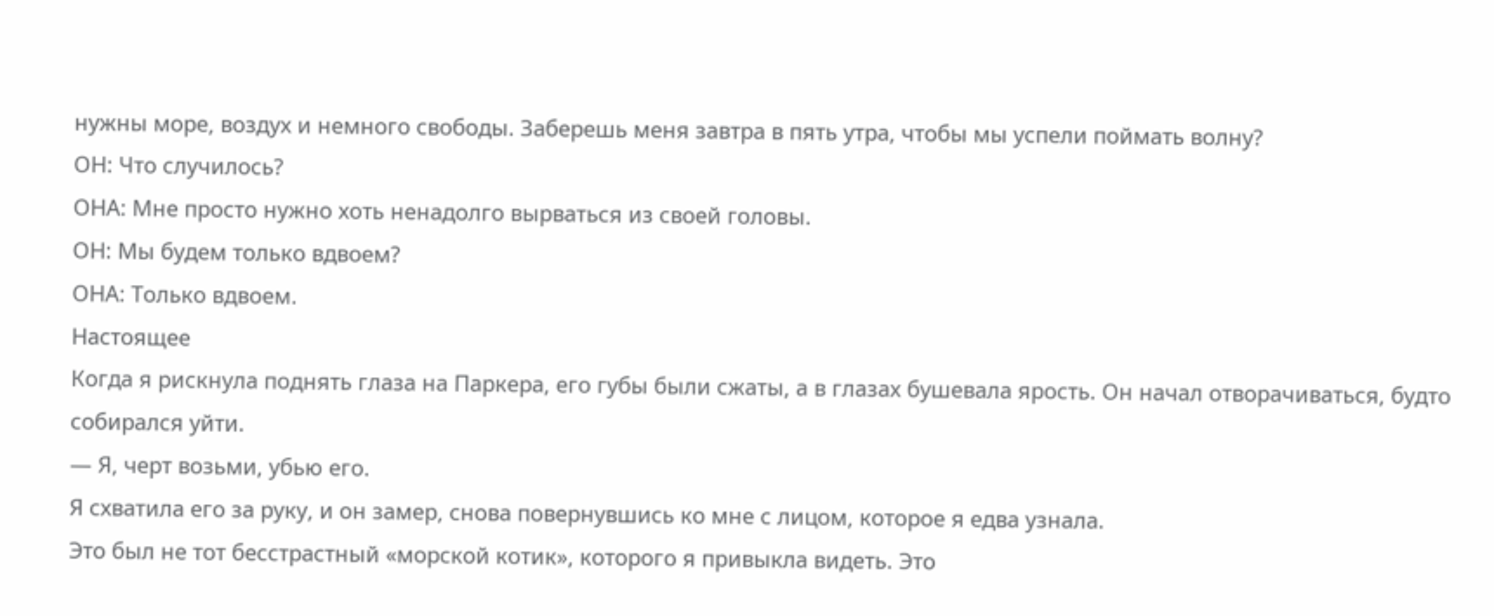нужны море, воздух и немного свободы. Заберешь меня завтра в пять утра, чтобы мы успели поймать волну?
ОН: Что случилось?
ОНА: Мне просто нужно хоть ненадолго вырваться из своей головы.
ОН: Мы будем только вдвоем?
ОНА: Только вдвоем.
Настоящее
Когда я рискнула поднять глаза на Паркера, его губы были сжаты, а в глазах бушевала ярость. Он начал отворачиваться, будто собирался уйти.
— Я, черт возьми, убью его.
Я схватила его за руку, и он замер, снова повернувшись ко мне с лицом, которое я едва узнала.
Это был не тот бесстрастный «морской котик», которого я привыкла видеть. Это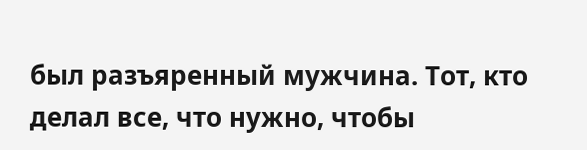был разъяренный мужчина. Тот, кто делал все, что нужно, чтобы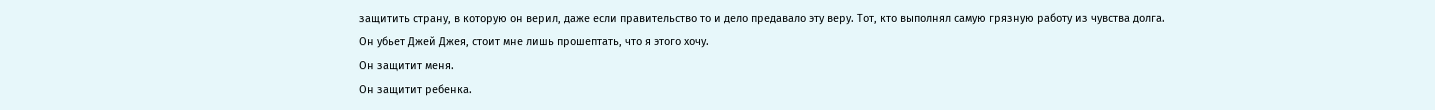защитить страну, в которую он верил, даже если правительство то и дело предавало эту веру. Тот, кто выполнял самую грязную работу из чувства долга.
Он убьет Джей Джея, стоит мне лишь прошептать, что я этого хочу.
Он защитит меня.
Он защитит ребенка.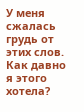У меня сжалась грудь от этих слов. Как давно я этого хотела?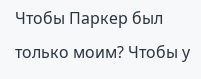Чтобы Паркер был только моим? Чтобы у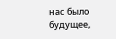нас было будущее,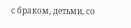с браком, детьми, со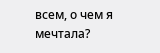всем, о чем я мечтала?